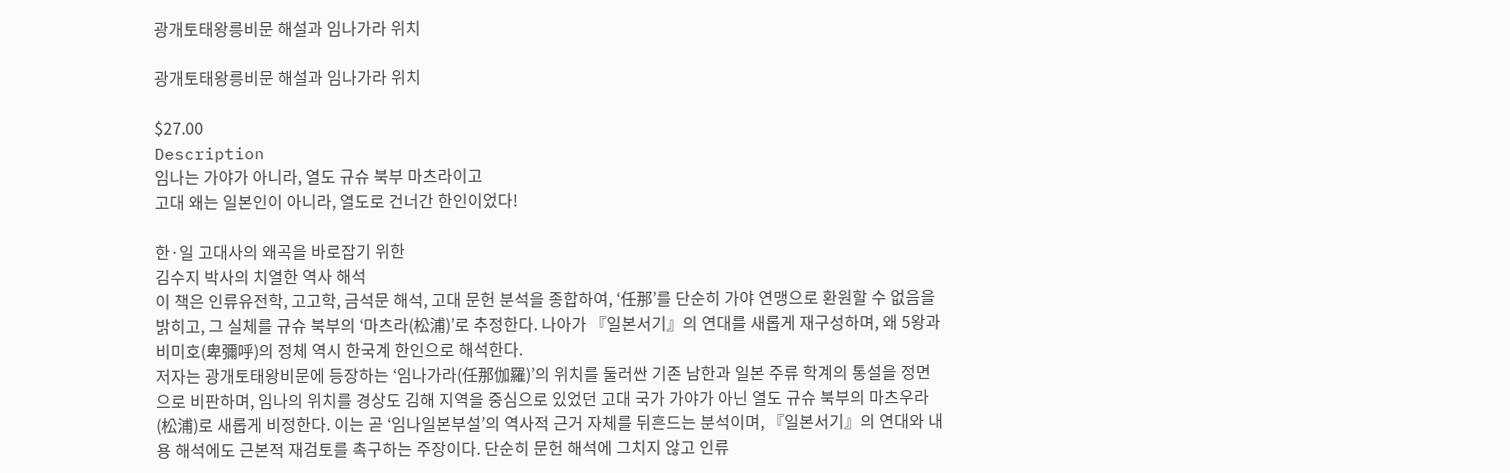광개토태왕릉비문 해설과 임나가라 위치

광개토태왕릉비문 해설과 임나가라 위치

$27.00
Description
임나는 가야가 아니라, 열도 규슈 북부 마츠라이고
고대 왜는 일본인이 아니라, 열도로 건너간 한인이었다!

한·일 고대사의 왜곡을 바로잡기 위한
김수지 박사의 치열한 역사 해석
이 책은 인류유전학, 고고학, 금석문 해석, 고대 문헌 분석을 종합하여, ‘任那’를 단순히 가야 연맹으로 환원할 수 없음을 밝히고, 그 실체를 규슈 북부의 ‘마츠라(松浦)’로 추정한다. 나아가 『일본서기』의 연대를 새롭게 재구성하며, 왜 5왕과 비미호(卑彌呼)의 정체 역시 한국계 한인으로 해석한다.
저자는 광개토태왕비문에 등장하는 ‘임나가라(任那伽羅)’의 위치를 둘러싼 기존 남한과 일본 주류 학계의 통설을 정면으로 비판하며, 임나의 위치를 경상도 김해 지역을 중심으로 있었던 고대 국가 가야가 아닌 열도 규슈 북부의 마츠우라(松浦)로 새롭게 비정한다. 이는 곧 ‘임나일본부설’의 역사적 근거 자체를 뒤흔드는 분석이며, 『일본서기』의 연대와 내용 해석에도 근본적 재검토를 촉구하는 주장이다. 단순히 문헌 해석에 그치지 않고 인류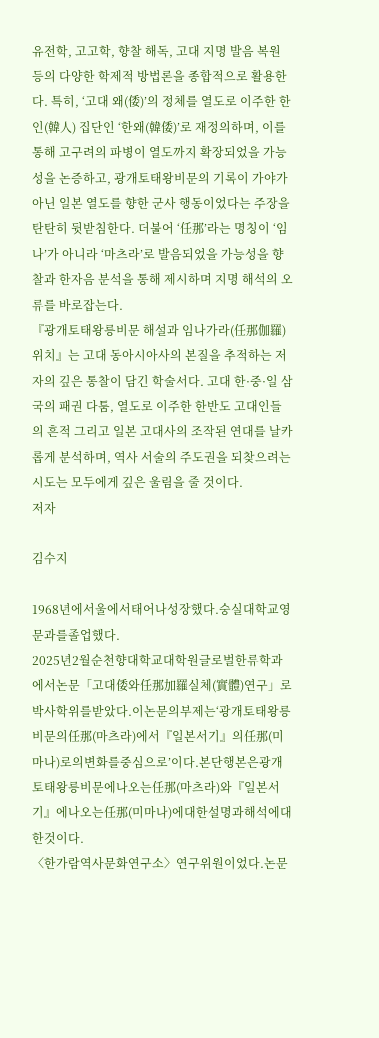유전학, 고고학, 향찰 해독, 고대 지명 발음 복원 등의 다양한 학제적 방법론을 종합적으로 활용한다. 특히, ‘고대 왜(倭)’의 정체를 열도로 이주한 한인(韓人) 집단인 ‘한왜(韓倭)’로 재정의하며, 이를 통해 고구려의 파병이 열도까지 확장되었을 가능성을 논증하고, 광개토태왕비문의 기록이 가야가 아닌 일본 열도를 향한 군사 행동이었다는 주장을 탄탄히 뒷받침한다. 더불어 ‘任那’라는 명칭이 ‘임나’가 아니라 ‘마츠라’로 발음되었을 가능성을 향찰과 한자음 분석을 통해 제시하며 지명 해석의 오류를 바로잡는다.
『광개토태왕릉비문 해설과 임나가라(任那伽羅) 위치』는 고대 동아시아사의 본질을 추적하는 저자의 깊은 통찰이 담긴 학술서다. 고대 한·중·일 삼국의 패권 다툼, 열도로 이주한 한반도 고대인들의 흔적 그리고 일본 고대사의 조작된 연대를 날카롭게 분석하며, 역사 서술의 주도권을 되찾으려는 시도는 모두에게 깊은 울림을 줄 것이다.
저자

김수지

1968년에서울에서태어나성장했다.숭실대학교영문과를졸업했다.
2025년2월순천향대학교대학원글로벌한류학과에서논문「고대倭와任那加羅실체(實體)연구」로박사학위를받았다.이논문의부제는‘광개토태왕릉비문의任那(마츠라)에서『일본서기』의任那(미마나)로의변화를중심으로’이다.본단행본은광개토태왕릉비문에나오는任那(마츠라)와『일본서기』에나오는任那(미마나)에대한설명과해석에대한것이다.
〈한가람역사문화연구소〉연구위원이었다.논문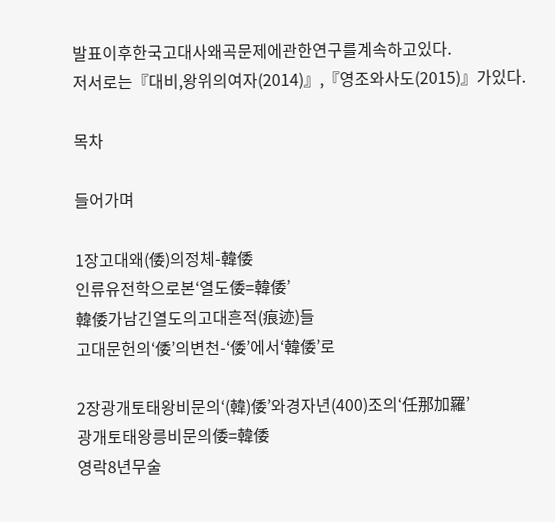발표이후한국고대사왜곡문제에관한연구를계속하고있다.
저서로는『대비,왕위의여자(2014)』,『영조와사도(2015)』가있다.

목차

들어가며

1장고대왜(倭)의정체-韓倭
인류유전학으로본‘열도倭=韓倭’
韓倭가남긴열도의고대흔적(痕迹)들
고대문헌의‘倭’의변천-‘倭’에서‘韓倭’로

2장광개토태왕비문의‘(韓)倭’와경자년(400)조의‘任那加羅’
광개토태왕릉비문의倭=韓倭
영락8년무술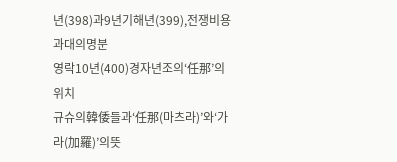년(398)과9년기해년(399),전쟁비용과대의명분
영락10년(400)경자년조의‘任那’의위치
규슈의韓倭들과‘任那(마츠라)’와‘가라(加羅)’의뜻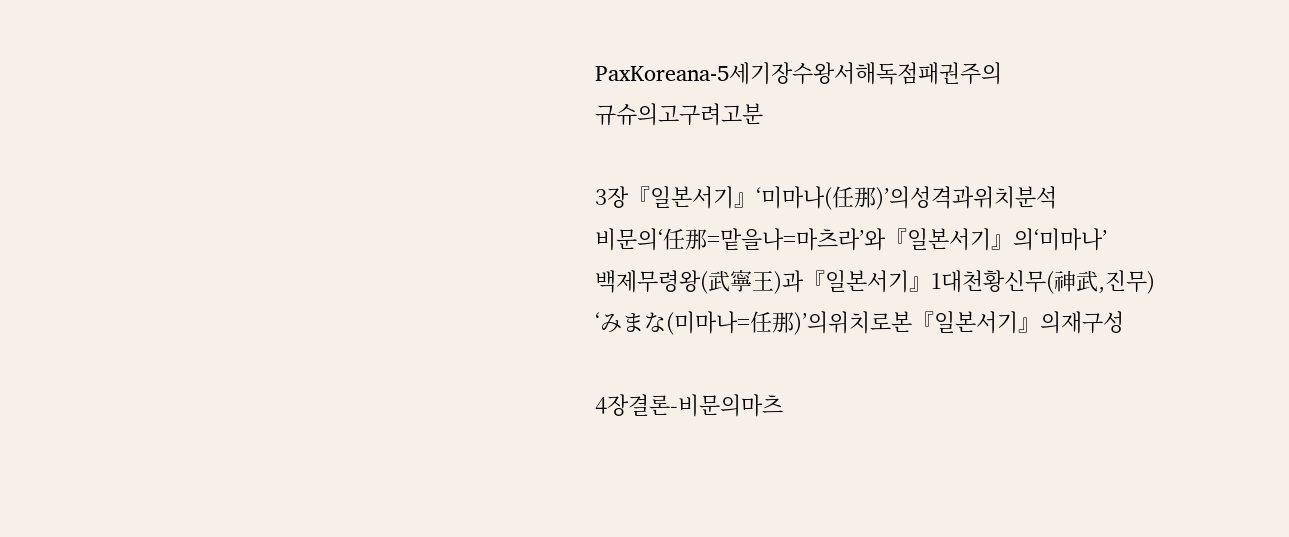PaxKoreana-5세기장수왕서해독점패권주의
규슈의고구려고분

3장『일본서기』‘미마나(任那)’의성격과위치분석
비문의‘任那=맡을나=마츠라’와『일본서기』의‘미마나’
백제무령왕(武寧王)과『일본서기』1대천황신무(神武,진무)
‘みまな(미마나=任那)’의위치로본『일본서기』의재구성

4장결론-비문의마츠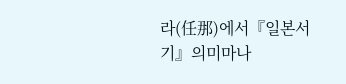라(任那)에서『일본서기』의미마나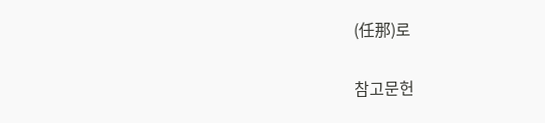(任那)로

참고문헌